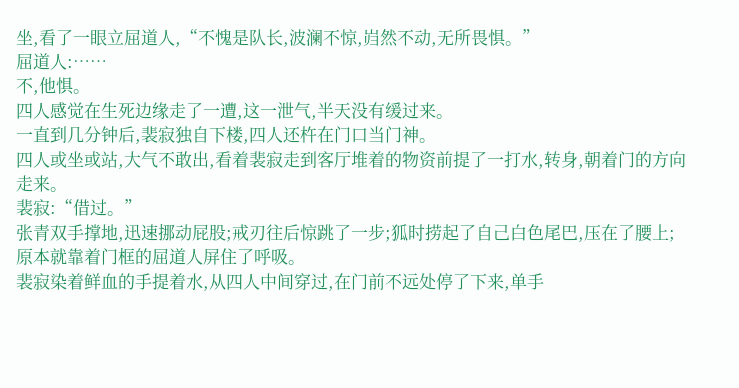坐,看了一眼立屈道人,“不愧是队长,波澜不惊,岿然不动,无所畏惧。”
屈道人:……
不,他惧。
四人感觉在生死边缘走了一遭,这一泄气,半天没有缓过来。
一直到几分钟后,裴寂独自下楼,四人还杵在门口当门神。
四人或坐或站,大气不敢出,看着裴寂走到客厅堆着的物资前提了一打水,转身,朝着门的方向走来。
裴寂:“借过。”
张青双手撑地,迅速挪动屁股;戒刃往后惊跳了一步;狐时捞起了自己白色尾巴,压在了腰上;
原本就靠着门框的屈道人屏住了呼吸。
裴寂染着鲜血的手提着水,从四人中间穿过,在门前不远处停了下来,单手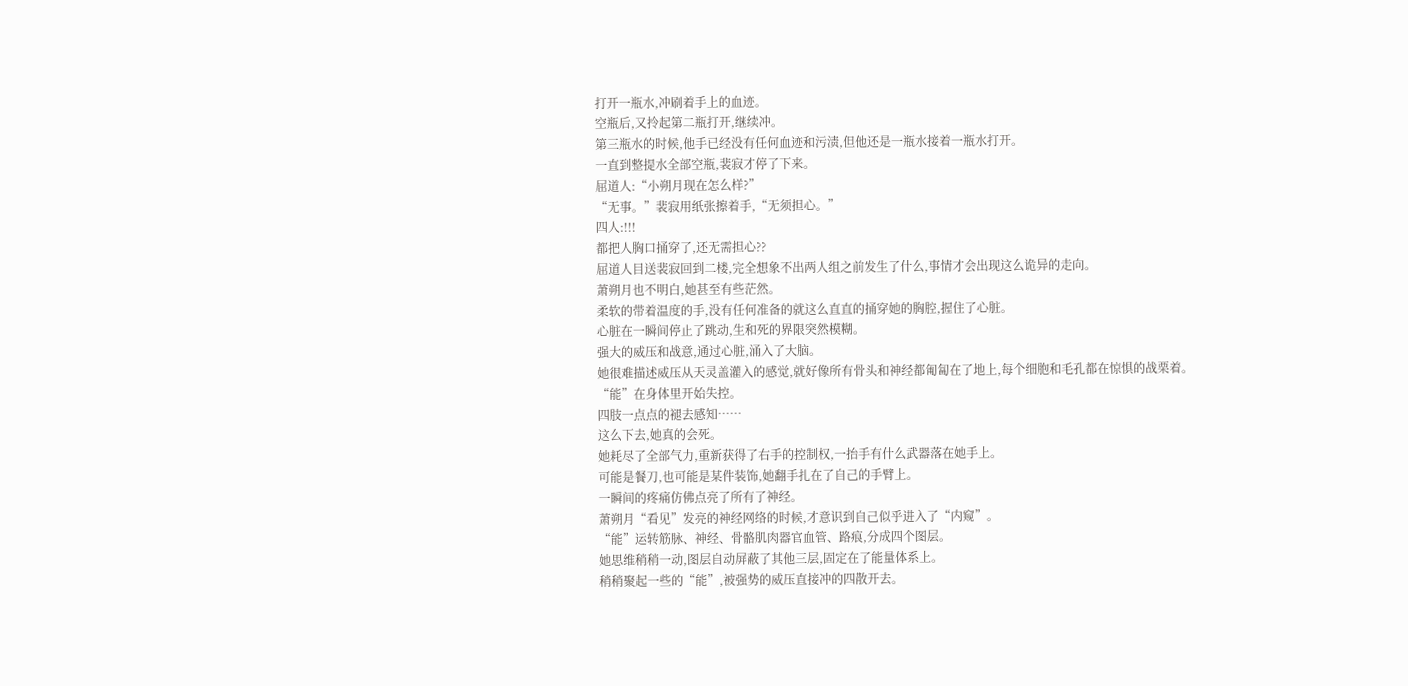打开一瓶水,冲刷着手上的血迹。
空瓶后,又拎起第二瓶打开,继续冲。
第三瓶水的时候,他手已经没有任何血迹和污渍,但他还是一瓶水接着一瓶水打开。
一直到整提水全部空瓶,裴寂才停了下来。
屈道人:“小朔月现在怎么样?”
“无事。”裴寂用纸张擦着手,“无须担心。”
四人:!!!
都把人胸口捅穿了,还无需担心??
屈道人目送裴寂回到二楼,完全想象不出两人组之前发生了什么,事情才会出现这么诡异的走向。
萧朔月也不明白,她甚至有些茫然。
柔软的带着温度的手,没有任何准备的就这么直直的捅穿她的胸腔,握住了心脏。
心脏在一瞬间停止了跳动,生和死的界限突然模糊。
强大的威压和战意,通过心脏,涌入了大脑。
她很难描述威压从天灵盖灌入的感觉,就好像所有骨头和神经都匍匐在了地上,每个细胞和毛孔都在惊惧的战栗着。
“能”在身体里开始失控。
四肢一点点的褪去感知……
这么下去,她真的会死。
她耗尽了全部气力,重新获得了右手的控制权,一抬手有什么武器落在她手上。
可能是餐刀,也可能是某件装饰,她翻手扎在了自己的手臂上。
一瞬间的疼痛仿佛点亮了所有了神经。
萧朔月“看见”发亮的神经网络的时候,才意识到自己似乎进入了“内窥”。
“能”运转筋脉、神经、骨骼肌肉器官血管、路痕,分成四个图层。
她思维稍稍一动,图层自动屏蔽了其他三层,固定在了能量体系上。
稍稍聚起一些的“能”,被强势的威压直接冲的四散开去。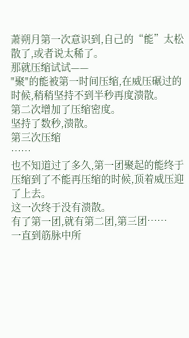萧朔月第一次意识到,自己的“能”太松散了,或者说太稀了。
那就压缩试试——
"聚"的能被第一时间压缩,在威压碾过的时候,稍稍坚持不到半秒再度溃散。
第二次增加了压缩密度。
坚持了数秒,溃散。
第三次压缩
……
也不知道过了多久,第一团聚起的能终于压缩到了不能再压缩的时候,顶着威压迎了上去。
这一次终于没有溃散。
有了第一团,就有第二团,第三团……
一直到筋脉中所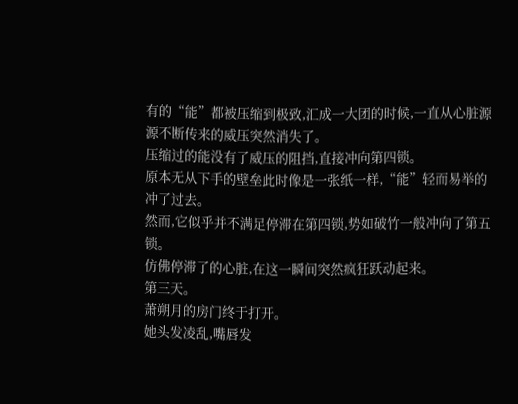有的“能”都被压缩到极致,汇成一大团的时候,一直从心脏源源不断传来的威压突然消失了。
压缩过的能没有了威压的阻挡,直接冲向第四锁。
原本无从下手的壁垒此时像是一张纸一样,“能”轻而易举的冲了过去。
然而,它似乎并不满足停滞在第四锁,势如破竹一般冲向了第五锁。
仿佛停滞了的心脏,在这一瞬间突然疯狂跃动起来。
第三天。
萧朔月的房门终于打开。
她头发凌乱,嘴唇发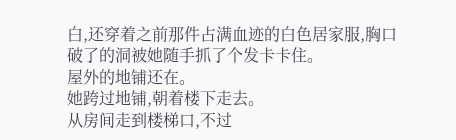白,还穿着之前那件占满血迹的白色居家服,胸口破了的洞被她随手抓了个发卡卡住。
屋外的地铺还在。
她跨过地铺,朝着楼下走去。
从房间走到楼梯口,不过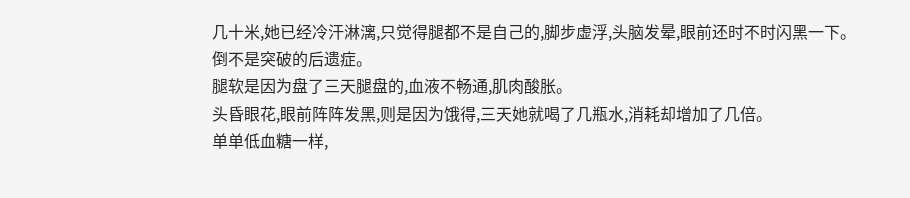几十米,她已经冷汗淋漓,只觉得腿都不是自己的,脚步虚浮,头脑发晕,眼前还时不时闪黑一下。
倒不是突破的后遗症。
腿软是因为盘了三天腿盘的,血液不畅通,肌肉酸胀。
头昏眼花,眼前阵阵发黑,则是因为饿得,三天她就喝了几瓶水,消耗却增加了几倍。
单单低血糖一样,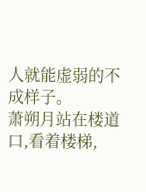人就能虚弱的不成样子。
萧朔月站在楼道口,看着楼梯,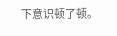下意识顿了顿。